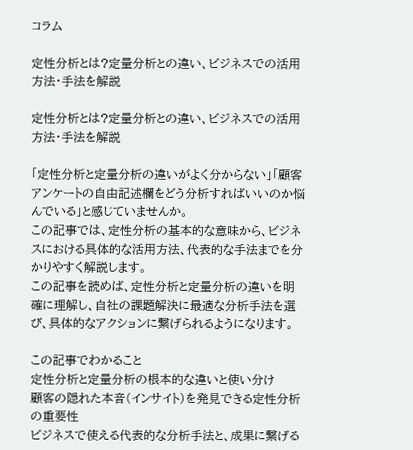コラム

定性分析とは?定量分析との違い、ビジネスでの活用方法・手法を解説

定性分析とは?定量分析との違い、ビジネスでの活用方法・手法を解説

「定性分析と定量分析の違いがよく分からない」「顧客アンケートの自由記述欄をどう分析すればいいのか悩んでいる」と感じていませんか。
この記事では、定性分析の基本的な意味から、ビジネスにおける具体的な活用方法、代表的な手法までを分かりやすく解説します。
この記事を読めば、定性分析と定量分析の違いを明確に理解し、自社の課題解決に最適な分析手法を選び、具体的なアクションに繋げられるようになります。

この記事でわかること
定性分析と定量分析の根本的な違いと使い分け
顧客の隠れた本音(インサイト)を発見できる定性分析の重要性
ビジネスで使える代表的な分析手法と、成果に繋げる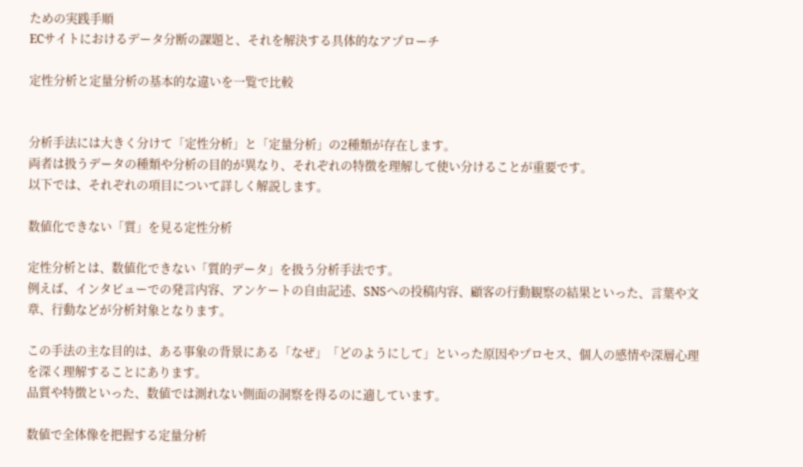ための実践手順
ECサイトにおけるデータ分断の課題と、それを解決する具体的なアプローチ

定性分析と定量分析の基本的な違いを一覧で比較


分析手法には大きく分けて「定性分析」と「定量分析」の2種類が存在します。
両者は扱うデータの種類や分析の目的が異なり、それぞれの特徴を理解して使い分けることが重要です。
以下では、それぞれの項目について詳しく解説します。

数値化できない「質」を見る定性分析

定性分析とは、数値化できない「質的データ」を扱う分析手法です。
例えば、インタビューでの発言内容、アンケートの自由記述、SNSへの投稿内容、顧客の行動観察の結果といった、言葉や文章、行動などが分析対象となります。

この手法の主な目的は、ある事象の背景にある「なぜ」「どのようにして」といった原因やプロセス、個人の感情や深層心理を深く理解することにあります。
品質や特徴といった、数値では測れない側面の洞察を得るのに適しています。

数値で全体像を把握する定量分析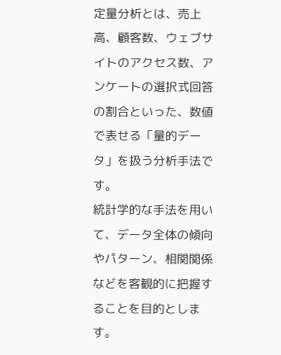定量分析とは、売上高、顧客数、ウェブサイトのアクセス数、アンケートの選択式回答の割合といった、数値で表せる「量的データ」を扱う分析手法です。
統計学的な手法を用いて、データ全体の傾向やパターン、相関関係などを客観的に把握することを目的とします。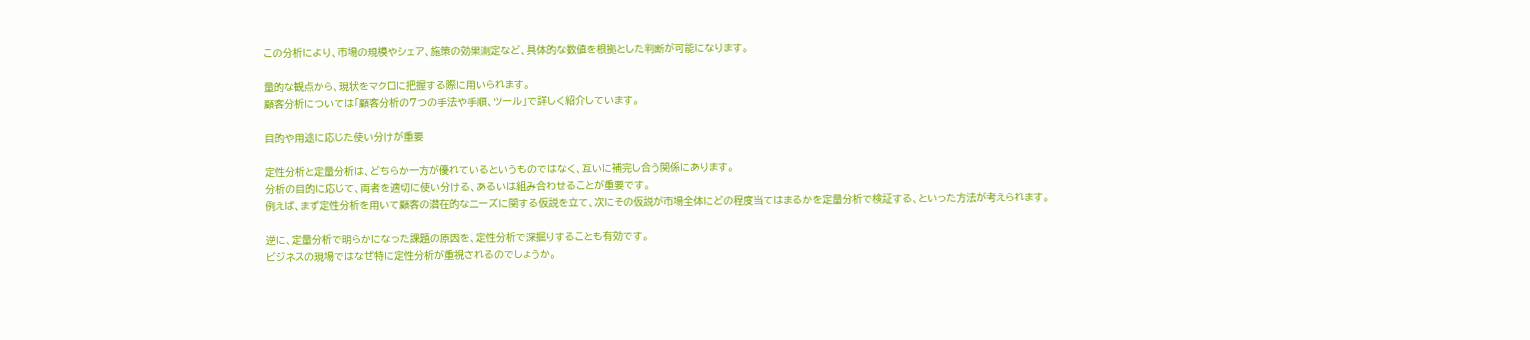この分析により、市場の規模やシェア、施策の効果測定など、具体的な数値を根拠とした判断が可能になります。

量的な観点から、現状をマクロに把握する際に用いられます。
顧客分析については「顧客分析の7つの手法や手順、ツール」で詳しく紹介しています。

目的や用途に応じた使い分けが重要

定性分析と定量分析は、どちらか一方が優れているというものではなく、互いに補完し合う関係にあります。
分析の目的に応じて、両者を適切に使い分ける、あるいは組み合わせることが重要です。
例えば、まず定性分析を用いて顧客の潜在的なニーズに関する仮説を立て、次にその仮説が市場全体にどの程度当てはまるかを定量分析で検証する、といった方法が考えられます。

逆に、定量分析で明らかになった課題の原因を、定性分析で深掘りすることも有効です。
ビジネスの現場ではなぜ特に定性分析が重視されるのでしょうか。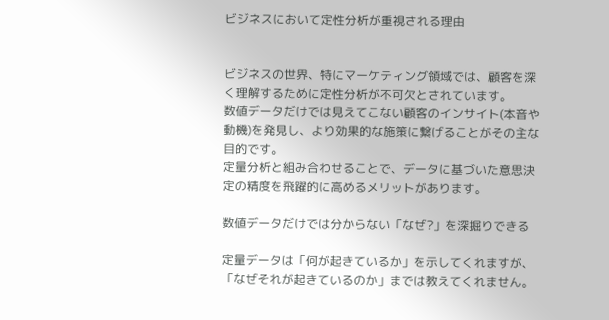ビジネスにおいて定性分析が重視される理由


ビジネスの世界、特にマーケティング領域では、顧客を深く理解するために定性分析が不可欠とされています。
数値データだけでは見えてこない顧客のインサイト(本音や動機)を発見し、より効果的な施策に繋げることがその主な目的です。
定量分析と組み合わせることで、データに基づいた意思決定の精度を飛躍的に高めるメリットがあります。

数値データだけでは分からない「なぜ?」を深掘りできる

定量データは「何が起きているか」を示してくれますが、「なぜそれが起きているのか」までは教えてくれません。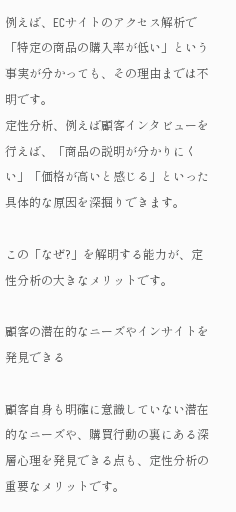例えば、ECサイトのアクセス解析で「特定の商品の購入率が低い」という事実が分かっても、その理由までは不明です。
定性分析、例えば顧客インタビューを行えば、「商品の説明が分かりにくい」「価格が高いと感じる」といった具体的な原因を深掘りできます。

この「なぜ?」を解明する能力が、定性分析の大きなメリットです。

顧客の潜在的なニーズやインサイトを発見できる

顧客自身も明確に意識していない潜在的なニーズや、購買行動の裏にある深層心理を発見できる点も、定性分析の重要なメリットです。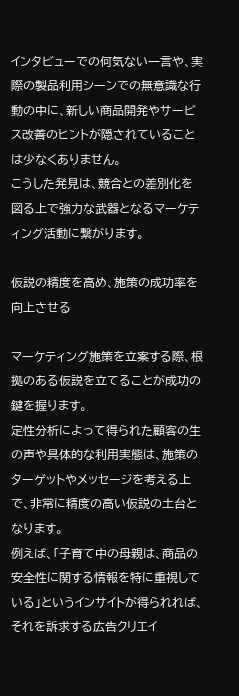インタビューでの何気ない一言や、実際の製品利用シーンでの無意識な行動の中に、新しい商品開発やサービス改善のヒントが隠されていることは少なくありません。
こうした発見は、競合との差別化を図る上で強力な武器となるマーケティング活動に繋がります。

仮説の精度を高め、施策の成功率を向上させる

マーケティング施策を立案する際、根拠のある仮説を立てることが成功の鍵を握ります。
定性分析によって得られた顧客の生の声や具体的な利用実態は、施策のターゲットやメッセージを考える上で、非常に精度の高い仮説の土台となります。
例えば、「子育て中の母親は、商品の安全性に関する情報を特に重視している」というインサイトが得られれば、それを訴求する広告クリエイ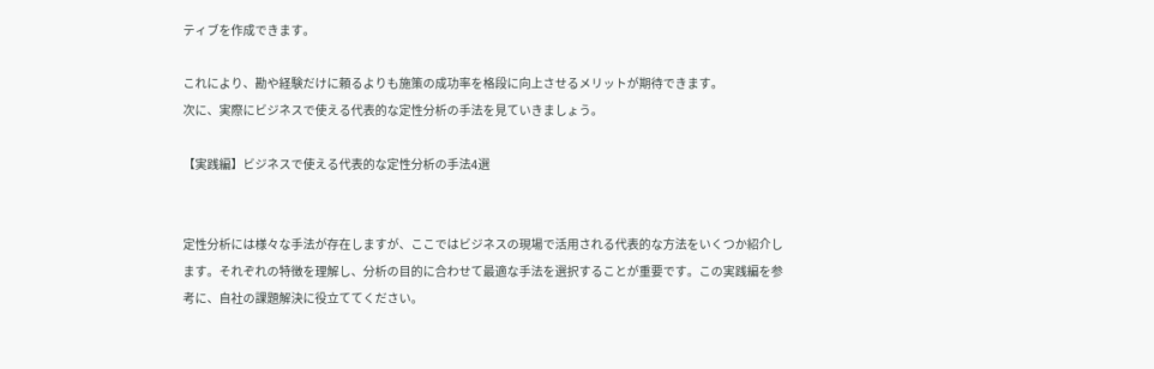ティブを作成できます。

これにより、勘や経験だけに頼るよりも施策の成功率を格段に向上させるメリットが期待できます。
次に、実際にビジネスで使える代表的な定性分析の手法を見ていきましょう。

【実践編】ビジネスで使える代表的な定性分析の手法4選


定性分析には様々な手法が存在しますが、ここではビジネスの現場で活用される代表的な方法をいくつか紹介します。それぞれの特徴を理解し、分析の目的に合わせて最適な手法を選択することが重要です。この実践編を参考に、自社の課題解決に役立ててください。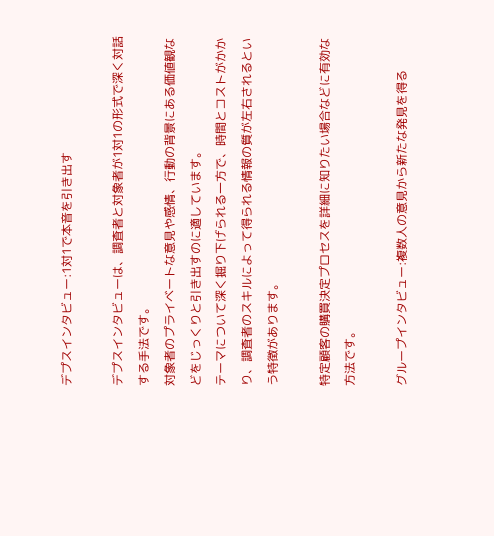デプスインタビュー:1対1で本音を引き出す

デプスインタビューは、調査者と対象者が1対1の形式で深く対話する手法です。
対象者のプライベートな意見や感情、行動の背景にある価値観などをじっくりと引き出すのに適しています。
テーマについて深く掘り下げられる一方で、時間とコストがかかり、調査者のスキルによって得られる情報の質が左右されるという特徴があります。

特定顧客の購買決定プロセスを詳細に知りたい場合などに有効な方法です。

グループインタビュー:複数人の意見から新たな発見を得る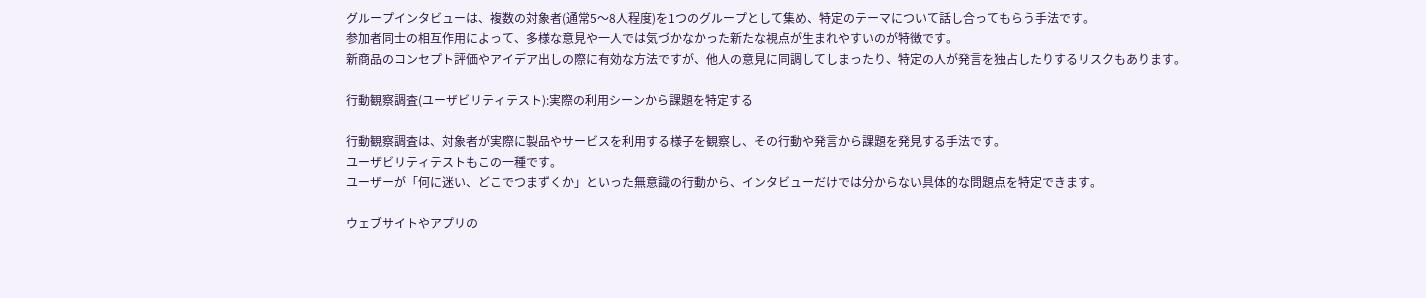グループインタビューは、複数の対象者(通常5〜8人程度)を1つのグループとして集め、特定のテーマについて話し合ってもらう手法です。
参加者同士の相互作用によって、多様な意見や一人では気づかなかった新たな視点が生まれやすいのが特徴です。
新商品のコンセプト評価やアイデア出しの際に有効な方法ですが、他人の意見に同調してしまったり、特定の人が発言を独占したりするリスクもあります。

行動観察調査(ユーザビリティテスト):実際の利用シーンから課題を特定する

行動観察調査は、対象者が実際に製品やサービスを利用する様子を観察し、その行動や発言から課題を発見する手法です。
ユーザビリティテストもこの一種です。
ユーザーが「何に迷い、どこでつまずくか」といった無意識の行動から、インタビューだけでは分からない具体的な問題点を特定できます。

ウェブサイトやアプリの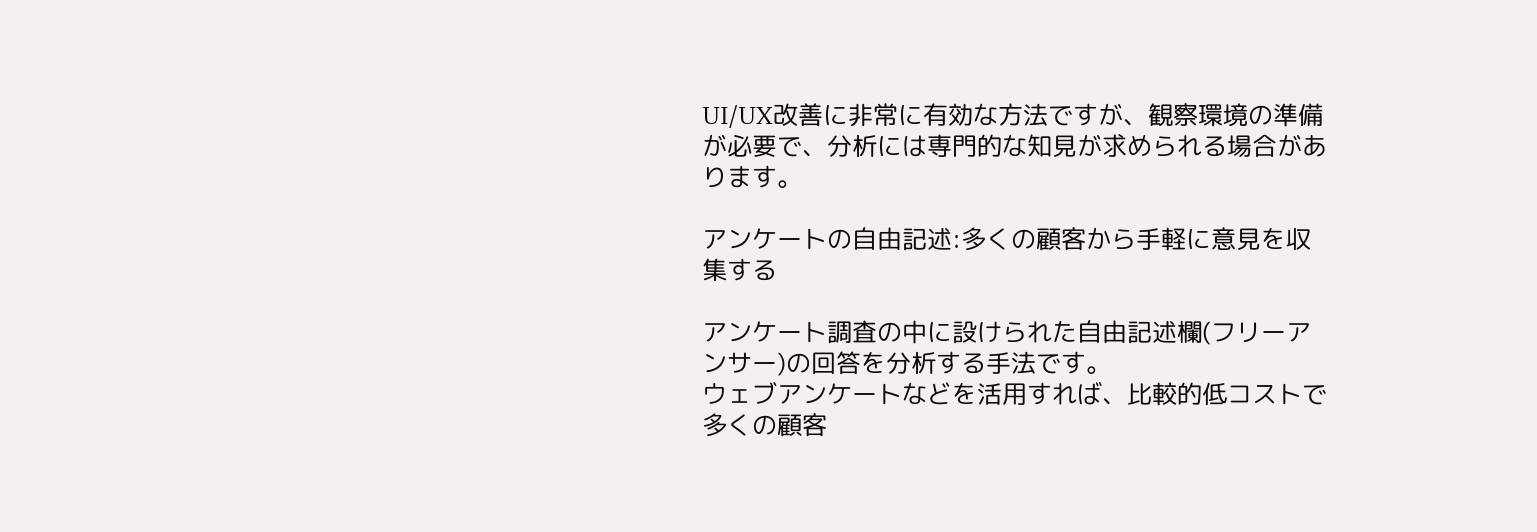UI/UX改善に非常に有効な方法ですが、観察環境の準備が必要で、分析には専門的な知見が求められる場合があります。

アンケートの自由記述:多くの顧客から手軽に意見を収集する

アンケート調査の中に設けられた自由記述欄(フリーアンサー)の回答を分析する手法です。
ウェブアンケートなどを活用すれば、比較的低コストで多くの顧客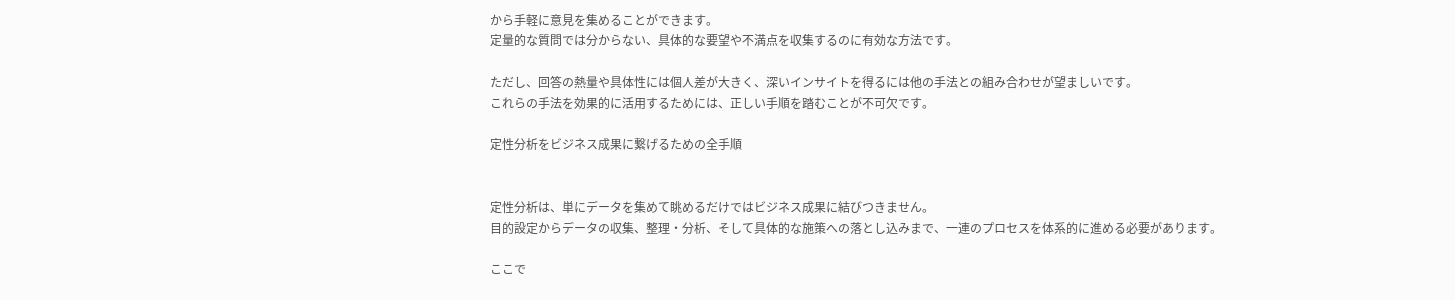から手軽に意見を集めることができます。
定量的な質問では分からない、具体的な要望や不満点を収集するのに有効な方法です。

ただし、回答の熱量や具体性には個人差が大きく、深いインサイトを得るには他の手法との組み合わせが望ましいです。
これらの手法を効果的に活用するためには、正しい手順を踏むことが不可欠です。

定性分析をビジネス成果に繋げるための全手順


定性分析は、単にデータを集めて眺めるだけではビジネス成果に結びつきません。
目的設定からデータの収集、整理・分析、そして具体的な施策への落とし込みまで、一連のプロセスを体系的に進める必要があります。

ここで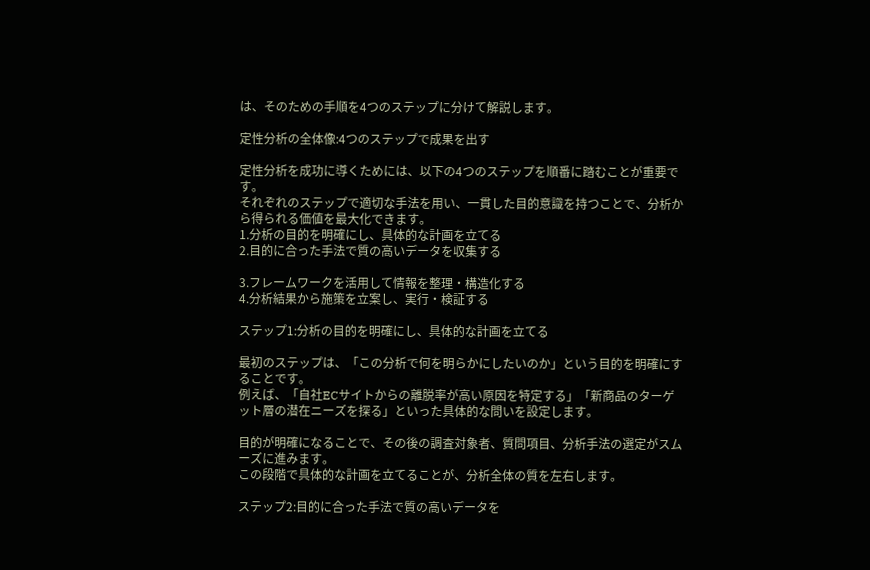は、そのための手順を4つのステップに分けて解説します。

定性分析の全体像:4つのステップで成果を出す

定性分析を成功に導くためには、以下の4つのステップを順番に踏むことが重要です。
それぞれのステップで適切な手法を用い、一貫した目的意識を持つことで、分析から得られる価値を最大化できます。
1.分析の目的を明確にし、具体的な計画を立てる
2.目的に合った手法で質の高いデータを収集する

3.フレームワークを活用して情報を整理・構造化する
4.分析結果から施策を立案し、実行・検証する

ステップ1:分析の目的を明確にし、具体的な計画を立てる

最初のステップは、「この分析で何を明らかにしたいのか」という目的を明確にすることです。
例えば、「自社ECサイトからの離脱率が高い原因を特定する」「新商品のターゲット層の潜在ニーズを探る」といった具体的な問いを設定します。

目的が明確になることで、その後の調査対象者、質問項目、分析手法の選定がスムーズに進みます。
この段階で具体的な計画を立てることが、分析全体の質を左右します。

ステップ2:目的に合った手法で質の高いデータを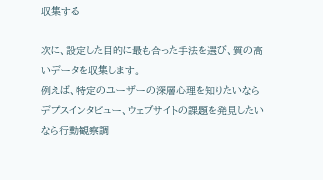収集する

次に、設定した目的に最も合った手法を選び、質の高いデータを収集します。
例えば、特定のユーザーの深層心理を知りたいならデプスインタビュー、ウェブサイトの課題を発見したいなら行動観察調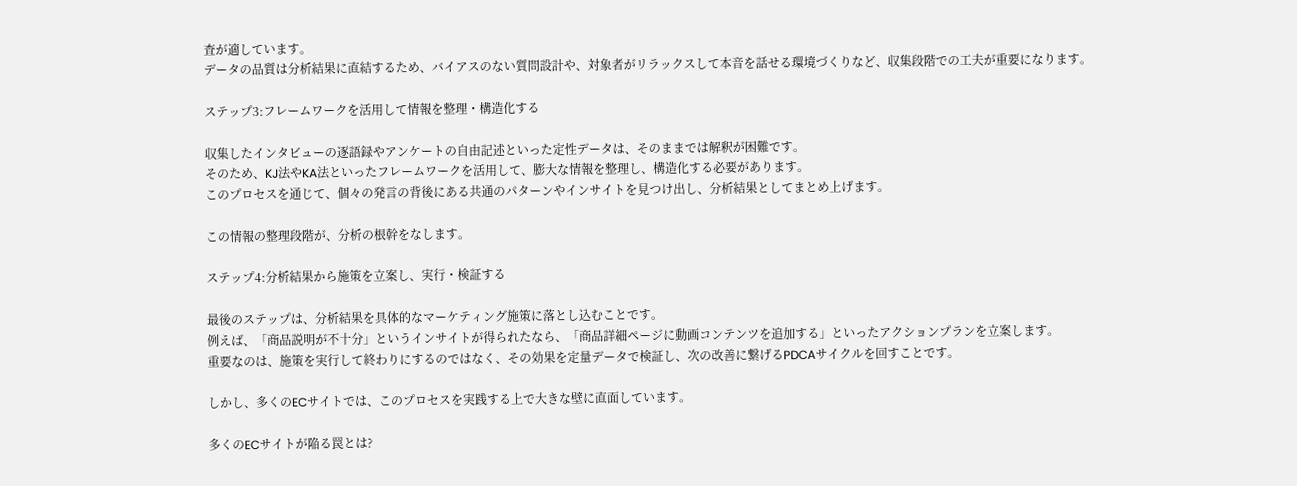査が適しています。
データの品質は分析結果に直結するため、バイアスのない質問設計や、対象者がリラックスして本音を話せる環境づくりなど、収集段階での工夫が重要になります。

ステップ3:フレームワークを活用して情報を整理・構造化する

収集したインタビューの逐語録やアンケートの自由記述といった定性データは、そのままでは解釈が困難です。
そのため、KJ法やKA法といったフレームワークを活用して、膨大な情報を整理し、構造化する必要があります。
このプロセスを通じて、個々の発言の背後にある共通のパターンやインサイトを見つけ出し、分析結果としてまとめ上げます。

この情報の整理段階が、分析の根幹をなします。

ステップ4:分析結果から施策を立案し、実行・検証する

最後のステップは、分析結果を具体的なマーケティング施策に落とし込むことです。
例えば、「商品説明が不十分」というインサイトが得られたなら、「商品詳細ページに動画コンテンツを追加する」といったアクションプランを立案します。
重要なのは、施策を実行して終わりにするのではなく、その効果を定量データで検証し、次の改善に繋げるPDCAサイクルを回すことです。

しかし、多くのECサイトでは、このプロセスを実践する上で大きな壁に直面しています。

多くのECサイトが陥る罠とは?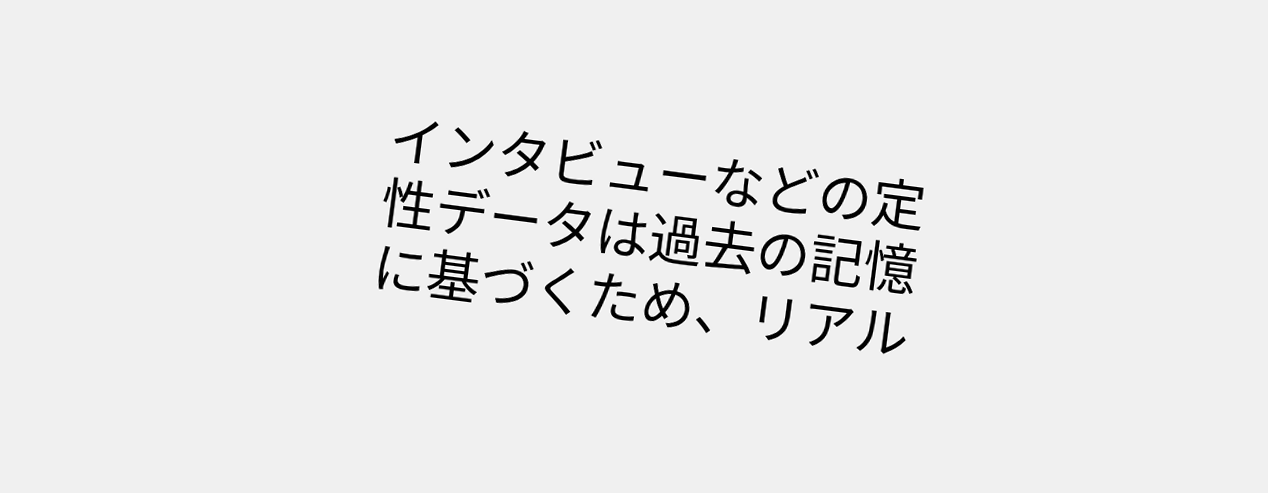インタビューなどの定性データは過去の記憶に基づくため、リアル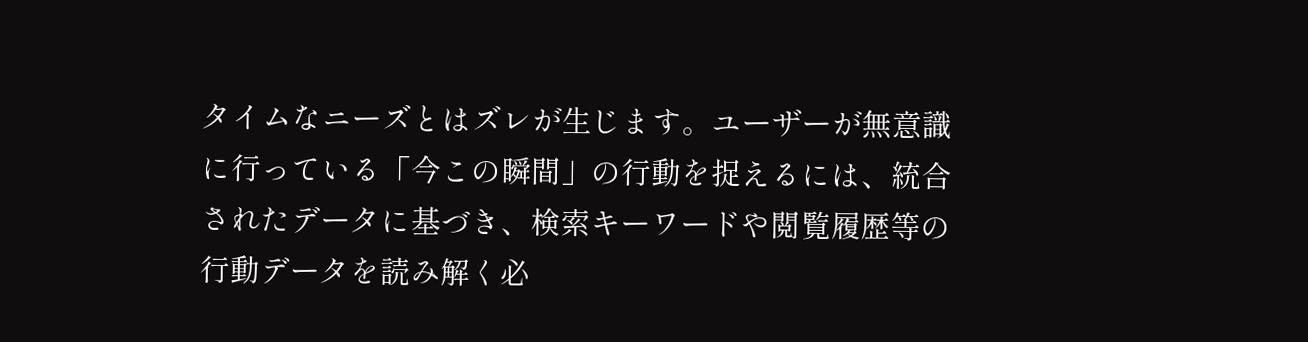タイムなニーズとはズレが生じます。ユーザーが無意識に行っている「今この瞬間」の行動を捉えるには、統合されたデータに基づき、検索キーワードや閲覧履歴等の行動データを読み解く必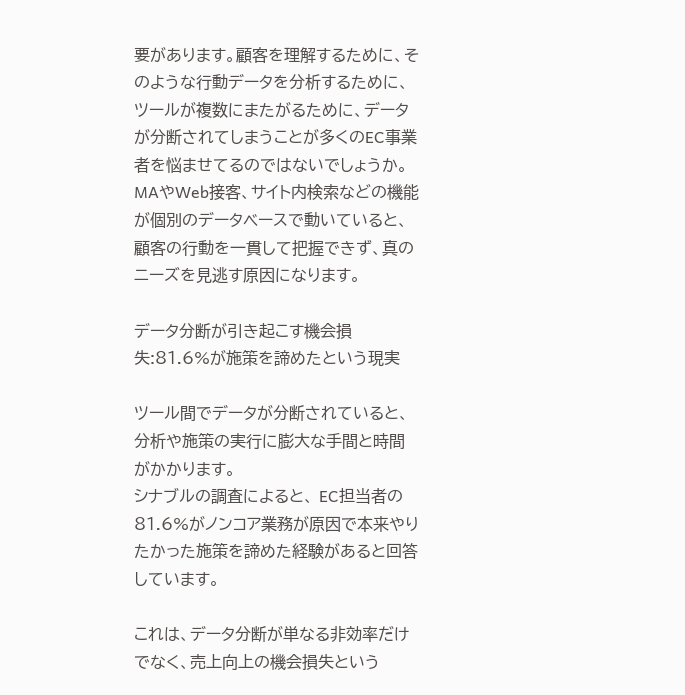要があります。顧客を理解するために、そのような行動データを分析するために、ツールが複数にまたがるために、データが分断されてしまうことが多くのEC事業者を悩ませてるのではないでしょうか。MAやWeb接客、サイト内検索などの機能が個別のデータベースで動いていると、顧客の行動を一貫して把握できず、真のニーズを見逃す原因になります。

データ分断が引き起こす機会損失:81.6%が施策を諦めたという現実

ツール間でデータが分断されていると、分析や施策の実行に膨大な手間と時間がかかります。
シナブルの調査によると、 EC担当者の81.6%がノンコア業務が原因で本来やりたかった施策を諦めた経験があると回答しています。

これは、データ分断が単なる非効率だけでなく、売上向上の機会損失という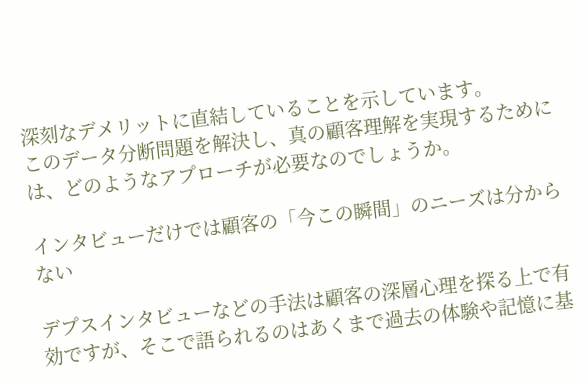深刻なデメリットに直結していることを示しています。
このデータ分断問題を解決し、真の顧客理解を実現するためには、どのようなアプローチが必要なのでしょうか。

インタビューだけでは顧客の「今この瞬間」のニーズは分からない

デプスインタビューなどの手法は顧客の深層心理を探る上で有効ですが、そこで語られるのはあくまで過去の体験や記憶に基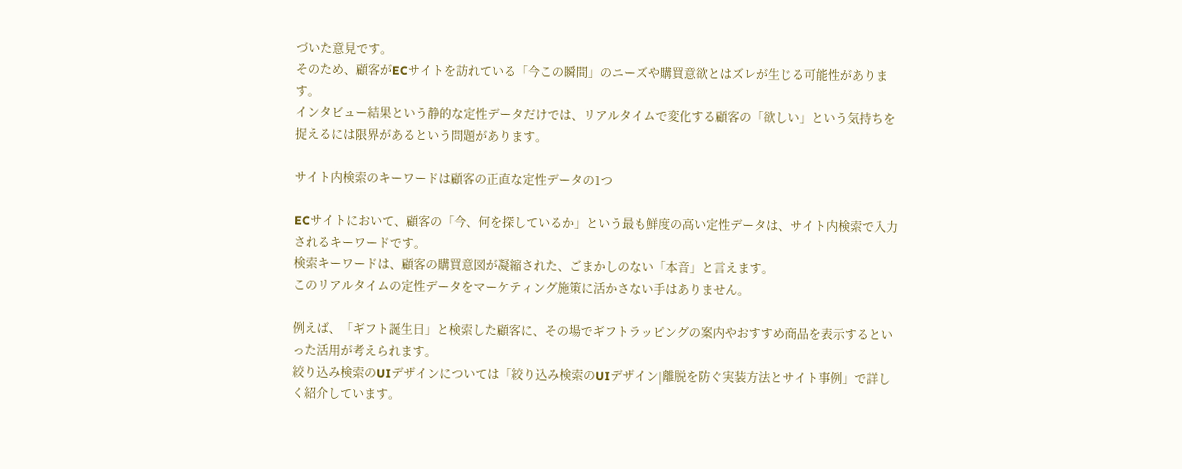づいた意見です。
そのため、顧客がECサイトを訪れている「今この瞬間」のニーズや購買意欲とはズレが生じる可能性があります。
インタビュー結果という静的な定性データだけでは、リアルタイムで変化する顧客の「欲しい」という気持ちを捉えるには限界があるという問題があります。

サイト内検索のキーワードは顧客の正直な定性データの1つ

ECサイトにおいて、顧客の「今、何を探しているか」という最も鮮度の高い定性データは、サイト内検索で入力されるキーワードです。
検索キーワードは、顧客の購買意図が凝縮された、ごまかしのない「本音」と言えます。
このリアルタイムの定性データをマーケティング施策に活かさない手はありません。

例えば、「ギフト誕生日」と検索した顧客に、その場でギフトラッピングの案内やおすすめ商品を表示するといった活用が考えられます。
絞り込み検索のUIデザインについては「絞り込み検索のUIデザイン|離脱を防ぐ実装方法とサイト事例」で詳しく紹介しています。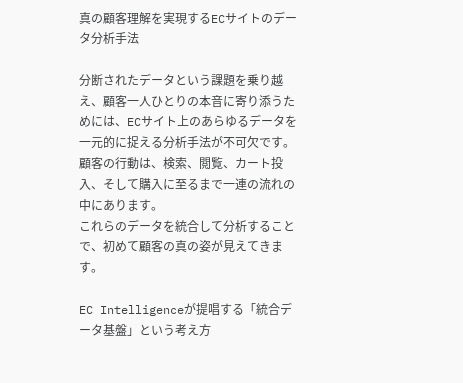真の顧客理解を実現するECサイトのデータ分析手法

分断されたデータという課題を乗り越え、顧客一人ひとりの本音に寄り添うためには、ECサイト上のあらゆるデータを一元的に捉える分析手法が不可欠です。
顧客の行動は、検索、閲覧、カート投入、そして購入に至るまで一連の流れの中にあります。
これらのデータを統合して分析することで、初めて顧客の真の姿が見えてきます。

EC Intelligenceが提唱する「統合データ基盤」という考え方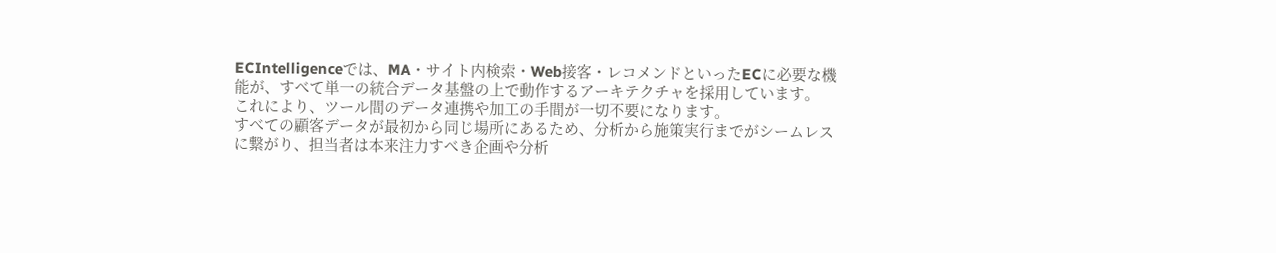ECIntelligenceでは、MA・サイト内検索・Web接客・レコメンドといったECに必要な機能が、すべて単一の統合データ基盤の上で動作するアーキテクチャを採用しています。
これにより、ツール間のデータ連携や加工の手間が一切不要になります。
すべての顧客データが最初から同じ場所にあるため、分析から施策実行までがシームレスに繋がり、担当者は本来注力すべき企画や分析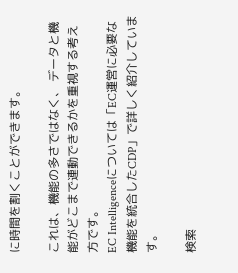に時間を割くことができます。

これは、機能の多さではなく、 データと機能がどこまで連動できるかを重視する考え方です。
EC Intelligenceについては「EC運営に必要な機能を統合したCDP」で詳しく紹介しています。

検索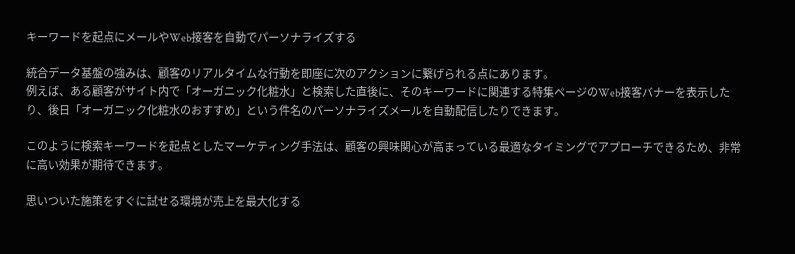キーワードを起点にメールやWeb接客を自動でパーソナライズする

統合データ基盤の強みは、顧客のリアルタイムな行動を即座に次のアクションに繋げられる点にあります。
例えば、ある顧客がサイト内で「オーガニック化粧水」と検索した直後に、そのキーワードに関連する特集ページのWeb接客バナーを表示したり、後日「オーガニック化粧水のおすすめ」という件名のパーソナライズメールを自動配信したりできます。

このように検索キーワードを起点としたマーケティング手法は、顧客の興味関心が高まっている最適なタイミングでアプローチできるため、非常に高い効果が期待できます。

思いついた施策をすぐに試せる環境が売上を最大化する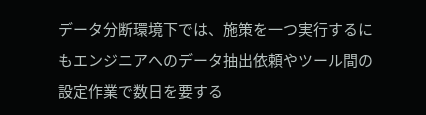データ分断環境下では、施策を一つ実行するにもエンジニアへのデータ抽出依頼やツール間の設定作業で数日を要する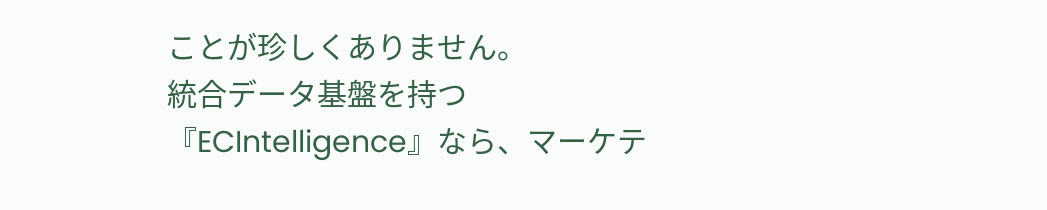ことが珍しくありません。
統合データ基盤を持つ『ECIntelligence』なら、マーケテ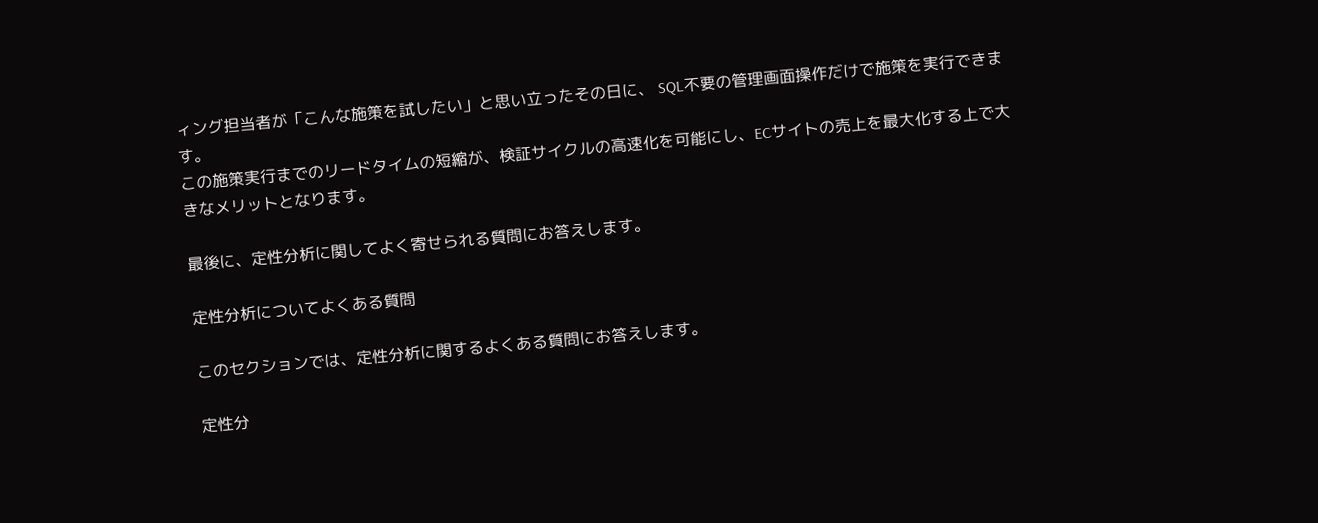ィング担当者が「こんな施策を試したい」と思い立ったその日に、 SQL不要の管理画面操作だけで施策を実行できます。
この施策実行までのリードタイムの短縮が、検証サイクルの高速化を可能にし、ECサイトの売上を最大化する上で大きなメリットとなります。

最後に、定性分析に関してよく寄せられる質問にお答えします。

定性分析についてよくある質問

このセクションでは、定性分析に関するよくある質問にお答えします。

定性分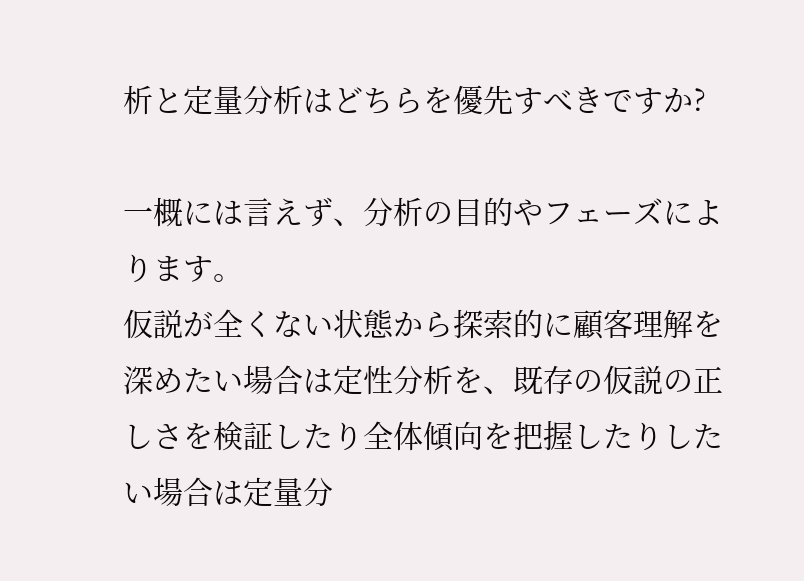析と定量分析はどちらを優先すべきですか?

一概には言えず、分析の目的やフェーズによります。
仮説が全くない状態から探索的に顧客理解を深めたい場合は定性分析を、既存の仮説の正しさを検証したり全体傾向を把握したりしたい場合は定量分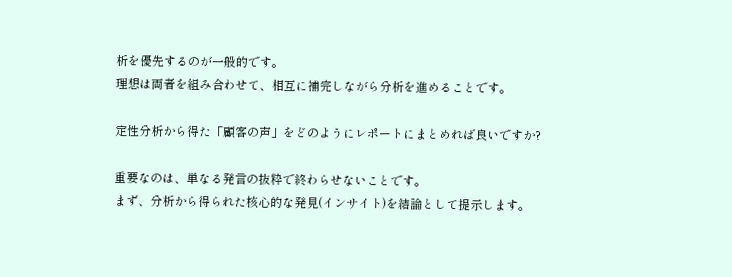析を優先するのが一般的です。
理想は両者を組み合わせて、相互に補完しながら分析を進めることです。

定性分析から得た「顧客の声」をどのようにレポートにまとめれば良いですか?

重要なのは、単なる発言の抜粋で終わらせないことです。
まず、分析から得られた核心的な発見(インサイト)を結論として提示します。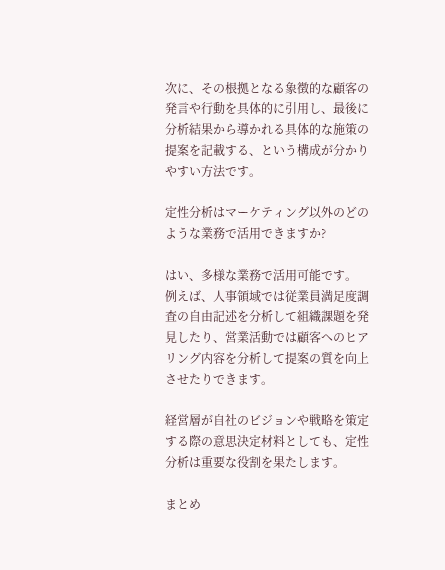次に、その根拠となる象徴的な顧客の発言や行動を具体的に引用し、最後に分析結果から導かれる具体的な施策の提案を記載する、という構成が分かりやすい方法です。

定性分析はマーケティング以外のどのような業務で活用できますか?

はい、多様な業務で活用可能です。
例えば、人事領域では従業員満足度調査の自由記述を分析して組織課題を発見したり、営業活動では顧客へのヒアリング内容を分析して提案の質を向上させたりできます。

経営層が自社のビジョンや戦略を策定する際の意思決定材料としても、定性分析は重要な役割を果たします。

まとめ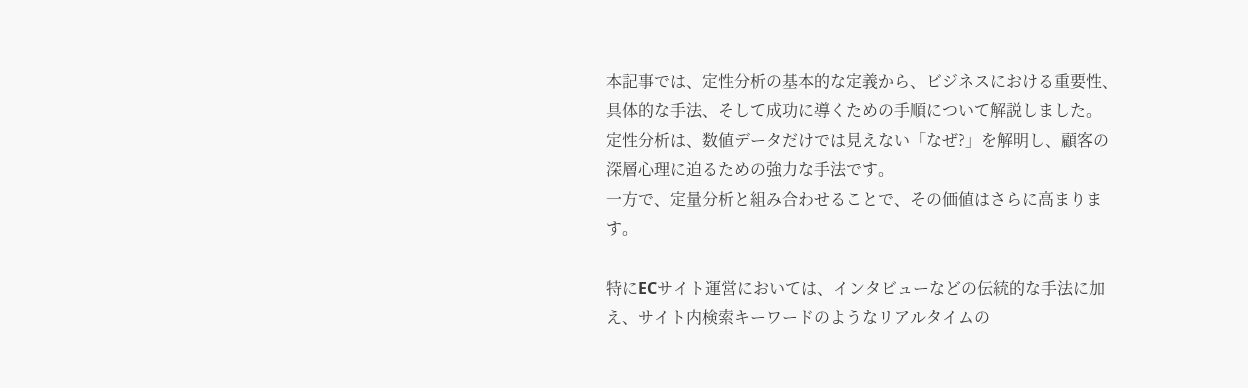本記事では、定性分析の基本的な定義から、ビジネスにおける重要性、具体的な手法、そして成功に導くための手順について解説しました。
定性分析は、数値データだけでは見えない「なぜ?」を解明し、顧客の深層心理に迫るための強力な手法です。
一方で、定量分析と組み合わせることで、その価値はさらに高まります。

特にECサイト運営においては、インタビューなどの伝統的な手法に加え、サイト内検索キーワードのようなリアルタイムの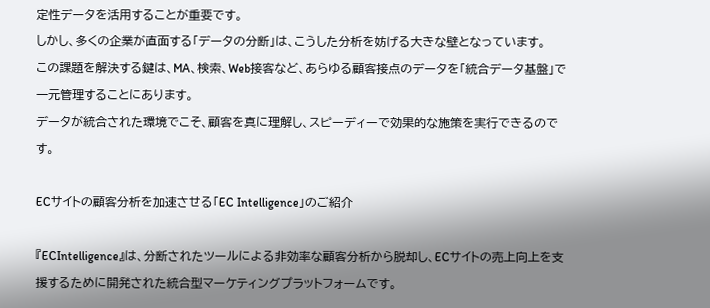定性データを活用することが重要です。
しかし、多くの企業が直面する「データの分断」は、こうした分析を妨げる大きな壁となっています。
この課題を解決する鍵は、MA、検索、Web接客など、あらゆる顧客接点のデータを「統合データ基盤」で一元管理することにあります。
データが統合された環境でこそ、顧客を真に理解し、スピーディーで効果的な施策を実行できるのです。

ECサイトの顧客分析を加速させる「EC Intelligence」のご紹介

『ECIntelligence』は、分断されたツールによる非効率な顧客分析から脱却し、ECサイトの売上向上を支援するために開発された統合型マーケティングプラットフォームです。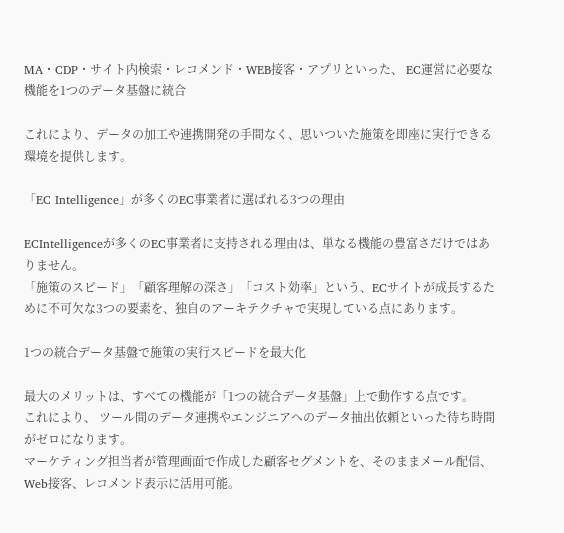MA・CDP・サイト内検索・レコメンド・WEB接客・アプリといった、 EC運営に必要な機能を1つのデータ基盤に統合

これにより、データの加工や連携開発の手間なく、思いついた施策を即座に実行できる環境を提供します。

「EC Intelligence」が多くのEC事業者に選ばれる3つの理由

ECIntelligenceが多くのEC事業者に支持される理由は、単なる機能の豊富さだけではありません。
「施策のスピード」「顧客理解の深さ」「コスト効率」という、ECサイトが成長するために不可欠な3つの要素を、独自のアーキテクチャで実現している点にあります。

1つの統合データ基盤で施策の実行スピードを最大化

最大のメリットは、すべての機能が「1つの統合データ基盤」上で動作する点です。
これにより、 ツール間のデータ連携やエンジニアへのデータ抽出依頼といった待ち時間がゼロになります。
マーケティング担当者が管理画面で作成した顧客セグメントを、そのままメール配信、Web接客、レコメンド表示に活用可能。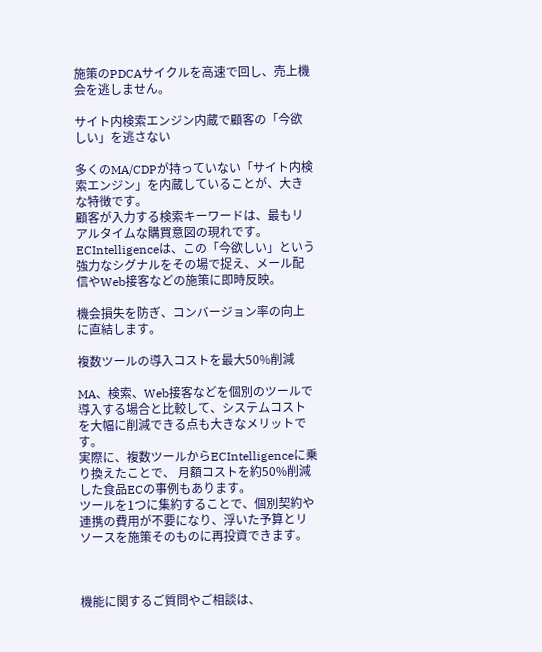施策のPDCAサイクルを高速で回し、売上機会を逃しません。

サイト内検索エンジン内蔵で顧客の「今欲しい」を逃さない

多くのMA/CDPが持っていない「サイト内検索エンジン」を内蔵していることが、大きな特徴です。
顧客が入力する検索キーワードは、最もリアルタイムな購買意図の現れです。
ECIntelligenceは、この「今欲しい」という強力なシグナルをその場で捉え、メール配信やWeb接客などの施策に即時反映。

機会損失を防ぎ、コンバージョン率の向上に直結します。

複数ツールの導入コストを最大50%削減

MA、検索、Web接客などを個別のツールで導入する場合と比較して、システムコストを大幅に削減できる点も大きなメリットです。
実際に、複数ツールからECIntelligenceに乗り換えたことで、 月額コストを約50%削減した食品ECの事例もあります。
ツールを1つに集約することで、個別契約や連携の費用が不要になり、浮いた予算とリソースを施策そのものに再投資できます。



機能に関するご質問やご相談は、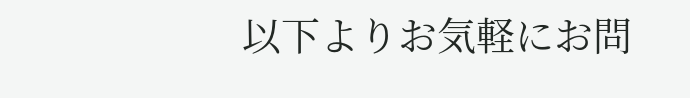以下よりお気軽にお問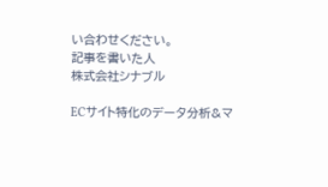い合わせください。
記事を書いた人
株式会社シナブル

ECサイト特化のデータ分析&マ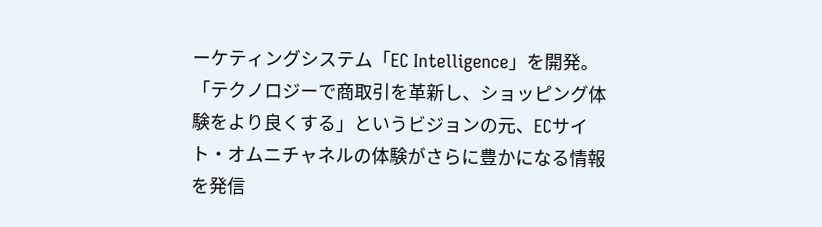ーケティングシステム「EC Intelligence」を開発。「テクノロジーで商取引を革新し、ショッピング体験をより良くする」というビジョンの元、ECサイト・オムニチャネルの体験がさらに豊かになる情報を発信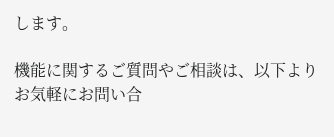します。

機能に関するご質問やご相談は、以下よりお気軽にお問い合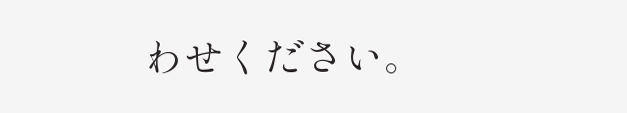わせください。